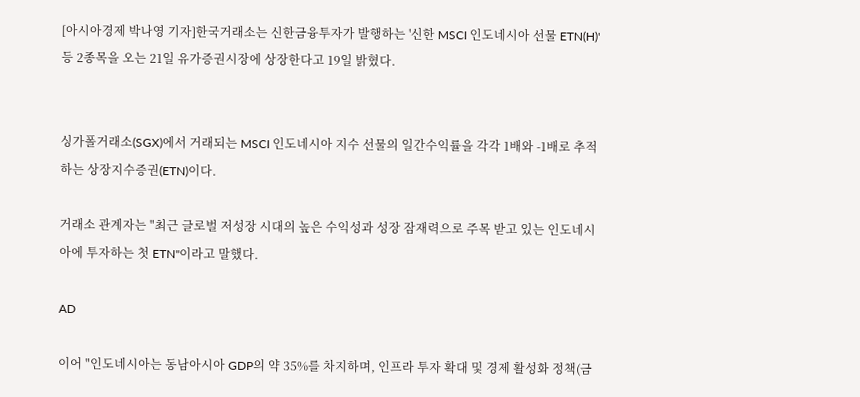[아시아경제 박나영 기자]한국거래소는 신한금융투자가 발행하는 '신한 MSCI 인도네시아 선물 ETN(H)' 등 2종목을 오는 21일 유가증권시장에 상장한다고 19일 밝혔다.


싱가폴거래소(SGX)에서 거래되는 MSCI 인도네시아 지수 선물의 일간수익률을 각각 1배와 -1배로 추적하는 상장지수증권(ETN)이다.

거래소 관계자는 "최근 글로벌 저성장 시대의 높은 수익성과 성장 잠재력으로 주목 받고 있는 인도네시아에 투자하는 첫 ETN"이라고 말했다.

AD

이어 "인도네시아는 동남아시아 GDP의 약 35%를 차지하며, 인프라 투자 확대 및 경제 활성화 정책(금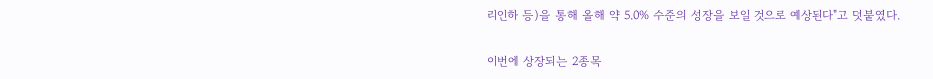리인하 등)을 통해 올해 약 5.0% 수준의 성장을 보일 것으로 예상된다"고 덧붙였다.

이번에 상장되는 2종목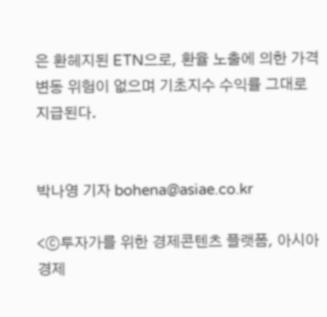은 환헤지된 ETN으로, 환율 노출에 의한 가격변동 위험이 없으며 기초지수 수익률 그대로 지급된다.


박나영 기자 bohena@asiae.co.kr

<ⓒ투자가를 위한 경제콘텐츠 플랫폼, 아시아경제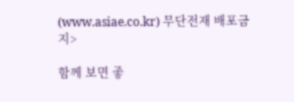(www.asiae.co.kr) 무단전재 배포금지>

함께 보면 좋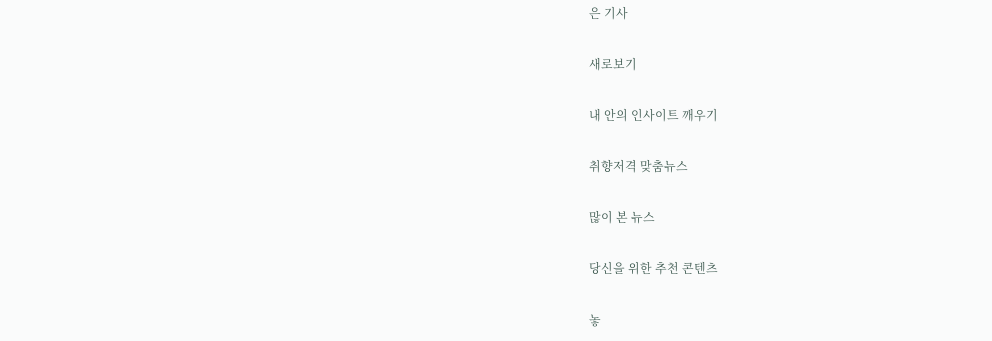은 기사

새로보기

내 안의 인사이트 깨우기

취향저격 맞춤뉴스

많이 본 뉴스

당신을 위한 추천 콘텐츠

놓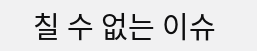칠 수 없는 이슈